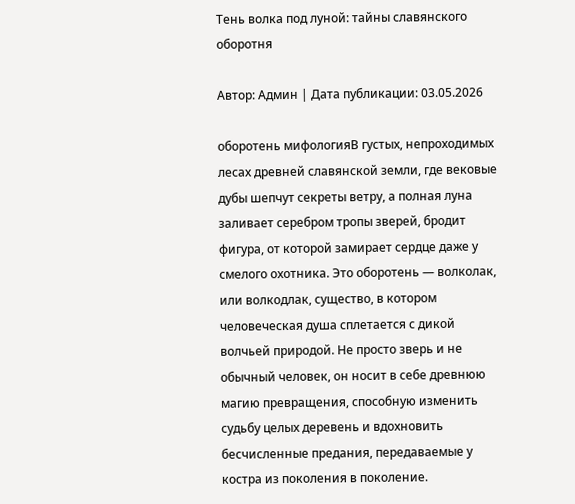Тень волка под луной: тайны славянского оборотня

Автор: Админ | Дата публикации: 03.05.2026

оборотень мифологияВ густых, непроходимых лесах древней славянской земли, где вековые дубы шепчут секреты ветру, а полная луна заливает серебром тропы зверей, бродит фигура, от которой замирает сердце даже у смелого охотника. Это оборотень — волколак, или волкодлак, существо, в котором человеческая душа сплетается с дикой волчьей природой. Не просто зверь и не обычный человек, он носит в себе древнюю магию превращения, способную изменить судьбу целых деревень и вдохновить бесчисленные предания, передаваемые у костра из поколения в поколение.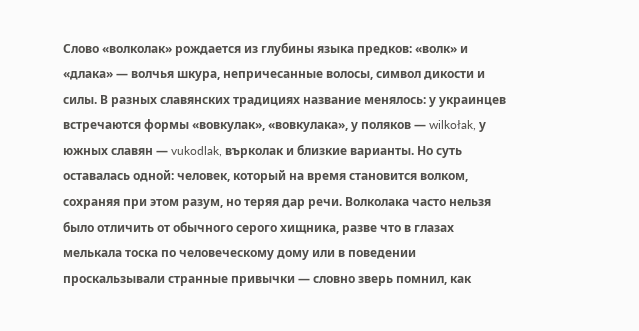Слово «волколак» рождается из глубины языка предков: «волк» и «длака» — волчья шкура, непричесанные волосы, символ дикости и силы. В разных славянских традициях название менялось: у украинцев встречаются формы «вовкулак», «вовкулака», у поляков — wilkołak, у южных славян — vukodlak, върколак и близкие варианты. Но суть оставалась одной: человек, который на время становится волком, сохраняя при этом разум, но теряя дар речи. Волколака часто нельзя было отличить от обычного серого хищника, разве что в глазах мелькала тоска по человеческому дому или в поведении проскальзывали странные привычки — словно зверь помнил, как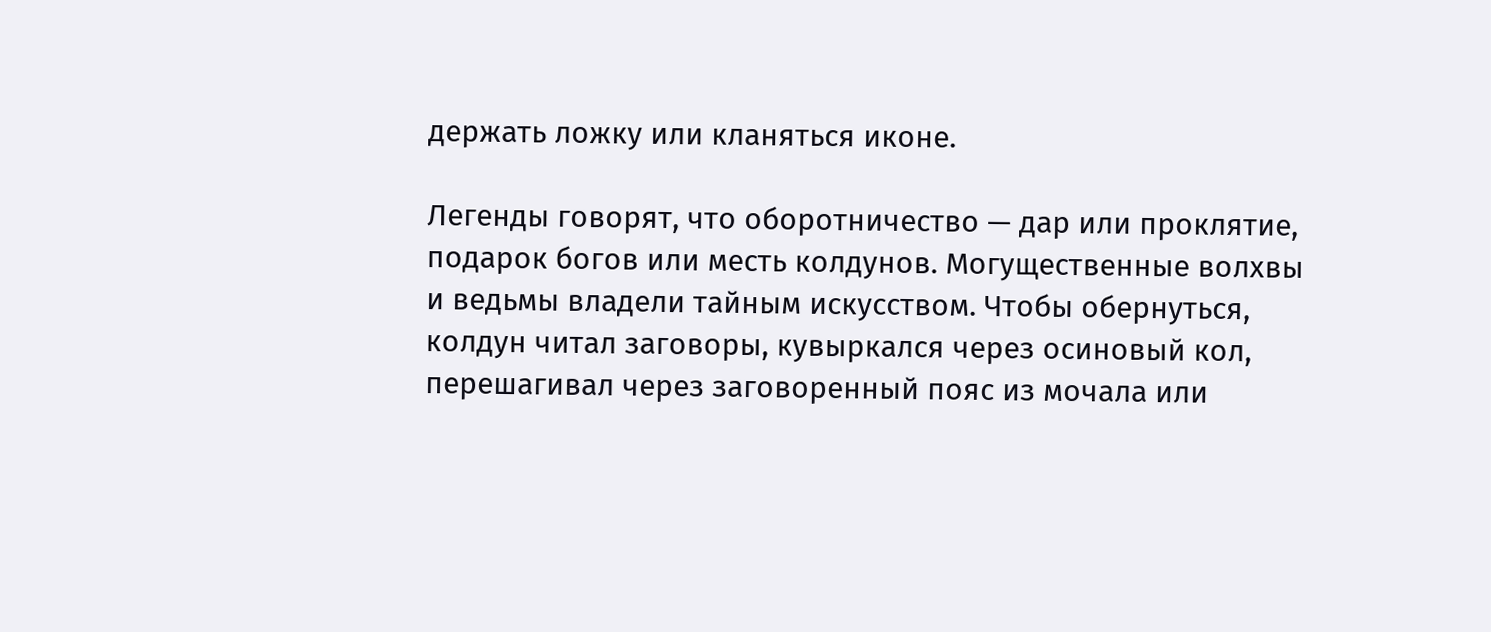держать ложку или кланяться иконе.

Легенды говорят, что оборотничество — дар или проклятие, подарок богов или месть колдунов. Могущественные волхвы и ведьмы владели тайным искусством. Чтобы обернуться, колдун читал заговоры, кувыркался через осиновый кол, перешагивал через заговоренный пояс из мочала или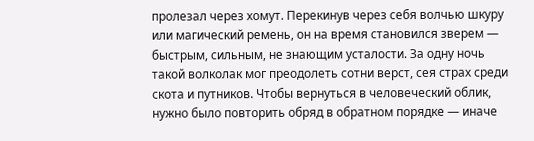пролезал через хомут. Перекинув через себя волчью шкуру или магический ремень, он на время становился зверем — быстрым, сильным, не знающим усталости. За одну ночь такой волколак мог преодолеть сотни верст, сея страх среди скота и путников. Чтобы вернуться в человеческий облик, нужно было повторить обряд в обратном порядке — иначе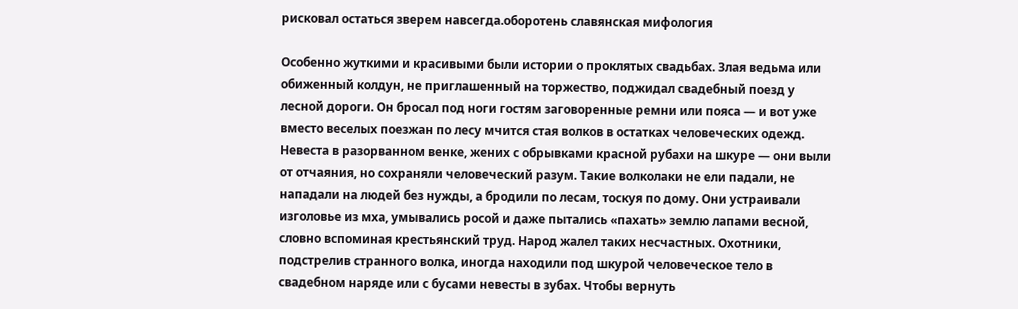рисковал остаться зверем навсегда.оборотень славянская мифология

Особенно жуткими и красивыми были истории о проклятых свадьбах. Злая ведьма или обиженный колдун, не приглашенный на торжество, поджидал свадебный поезд у лесной дороги. Он бросал под ноги гостям заговоренные ремни или пояса — и вот уже вместо веселых поезжан по лесу мчится стая волков в остатках человеческих одежд. Невеста в разорванном венке, жених с обрывками красной рубахи на шкуре — они выли от отчаяния, но сохраняли человеческий разум. Такие волколаки не ели падали, не нападали на людей без нужды, а бродили по лесам, тоскуя по дому. Они устраивали изголовье из мха, умывались росой и даже пытались «пахать» землю лапами весной, словно вспоминая крестьянский труд. Народ жалел таких несчастных. Охотники, подстрелив странного волка, иногда находили под шкурой человеческое тело в свадебном наряде или с бусами невесты в зубах. Чтобы вернуть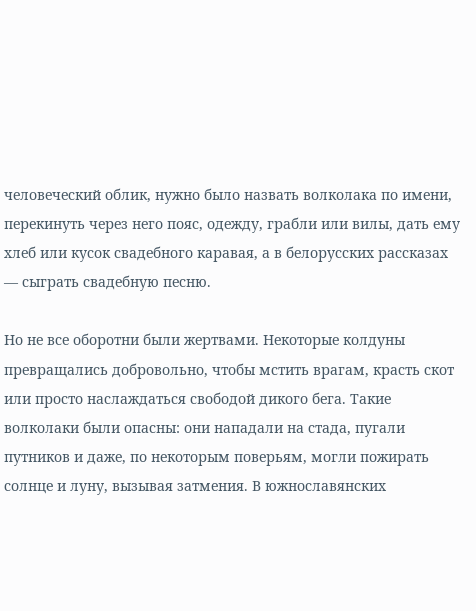человеческий облик, нужно было назвать волколака по имени, перекинуть через него пояс, одежду, грабли или вилы, дать ему хлеб или кусок свадебного каравая, а в белорусских рассказах — сыграть свадебную песню.

Но не все оборотни были жертвами. Некоторые колдуны превращались добровольно, чтобы мстить врагам, красть скот или просто наслаждаться свободой дикого бега. Такие волколаки были опасны: они нападали на стада, пугали путников и даже, по некоторым поверьям, могли пожирать солнце и луну, вызывая затмения. В южнославянских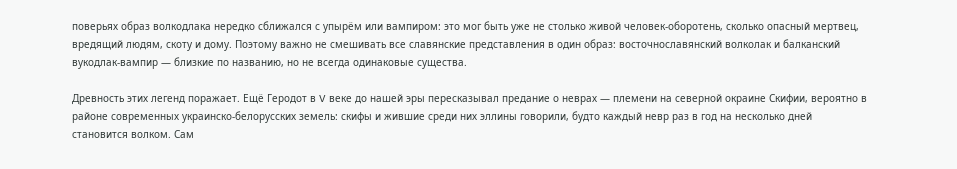поверьях образ волкодлака нередко сближался с упырём или вампиром: это мог быть уже не столько живой человек-оборотень, сколько опасный мертвец, вредящий людям, скоту и дому. Поэтому важно не смешивать все славянские представления в один образ: восточнославянский волколак и балканский вукодлак-вампир — близкие по названию, но не всегда одинаковые существа.

Древность этих легенд поражает. Ещё Геродот в V веке до нашей эры пересказывал предание о неврах — племени на северной окраине Скифии, вероятно в районе современных украинско-белорусских земель: скифы и жившие среди них эллины говорили, будто каждый невр раз в год на несколько дней становится волком. Сам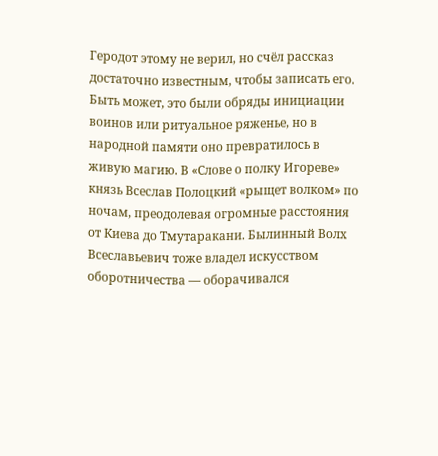Геродот этому не верил, но счёл рассказ достаточно известным, чтобы записать его. Быть может, это были обряды инициации воинов или ритуальное ряженье, но в народной памяти оно превратилось в живую магию. В «Слове о полку Игореве» князь Всеслав Полоцкий «рыщет волком» по ночам, преодолевая огромные расстояния от Киева до Тмутаракани. Былинный Волх Всеславьевич тоже владел искусством оборотничества — оборачивался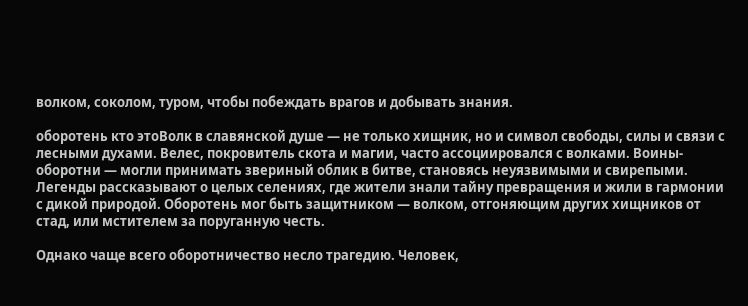волком, соколом, туром, чтобы побеждать врагов и добывать знания.

оборотень кто этоВолк в славянской душе — не только хищник, но и символ свободы, силы и связи с лесными духами. Велес, покровитель скота и магии, часто ассоциировался с волками. Воины-оборотни — могли принимать звериный облик в битве, становясь неуязвимыми и свирепыми. Легенды рассказывают о целых селениях, где жители знали тайну превращения и жили в гармонии с дикой природой. Оборотень мог быть защитником — волком, отгоняющим других хищников от стад, или мстителем за поруганную честь.

Однако чаще всего оборотничество несло трагедию. Человек,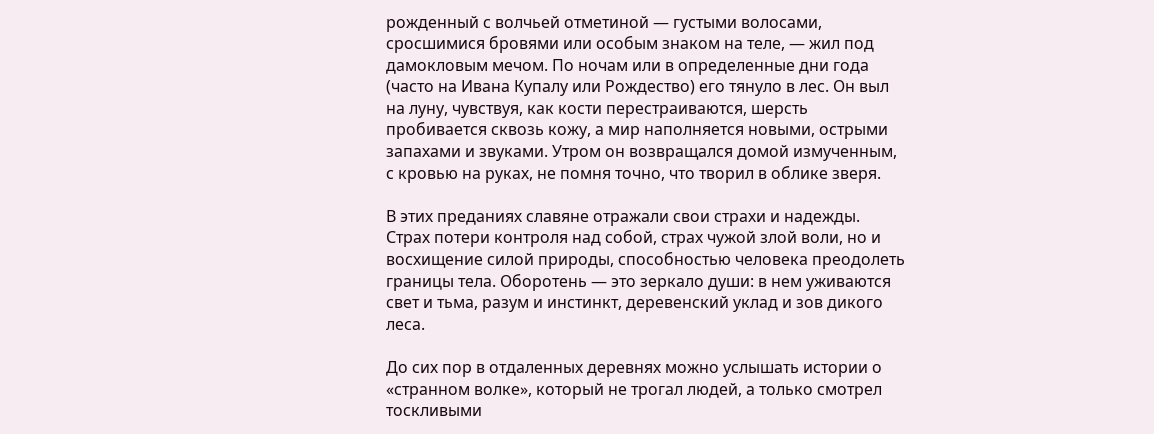рожденный с волчьей отметиной — густыми волосами, сросшимися бровями или особым знаком на теле, — жил под дамокловым мечом. По ночам или в определенные дни года (часто на Ивана Купалу или Рождество) его тянуло в лес. Он выл на луну, чувствуя, как кости перестраиваются, шерсть пробивается сквозь кожу, а мир наполняется новыми, острыми запахами и звуками. Утром он возвращался домой измученным, с кровью на руках, не помня точно, что творил в облике зверя.

В этих преданиях славяне отражали свои страхи и надежды. Страх потери контроля над собой, страх чужой злой воли, но и восхищение силой природы, способностью человека преодолеть границы тела. Оборотень — это зеркало души: в нем уживаются свет и тьма, разум и инстинкт, деревенский уклад и зов дикого леса.

До сих пор в отдаленных деревнях можно услышать истории о «странном волке», который не трогал людей, а только смотрел тоскливыми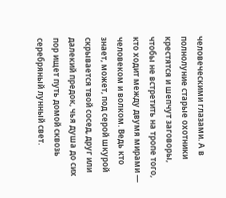человеческими глазами. А в полнолуние старые охотники крестятся и шепчут заговоры, чтобы не встретить на тропе того, кто ходит между двумя мирами — человеком и волком. Ведь кто знает, может, под серой шкурой скрывается твой сосед, друг или далекий предок, чья душа до сих пор ищет путь домой сквозь серебряный лунный свет.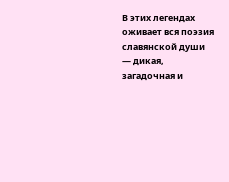В этих легендах оживает вся поэзия славянской души — дикая, загадочная и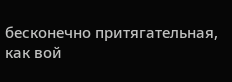бесконечно притягательная, как вой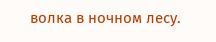волка в ночном лесу.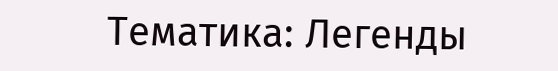Тематика: Легенды